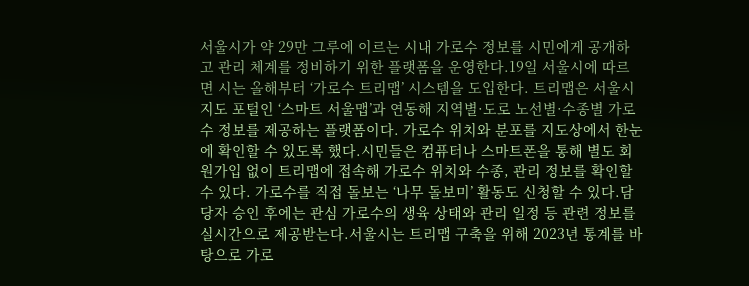서울시가 약 29만 그루에 이르는 시내 가로수 정보를 시민에게 공개하고 관리 체계를 정비하기 위한 플랫폼을 운영한다.19일 서울시에 따르면 시는 올해부터 ‘가로수 트리맵’ 시스템을 도입한다. 트리맵은 서울시 지도 포털인 ‘스마트 서울맵’과 연동해 지역별·도로 노선별·수종별 가로수 정보를 제공하는 플랫폼이다. 가로수 위치와 분포를 지도상에서 한눈에 확인할 수 있도록 했다.시민들은 컴퓨터나 스마트폰을 통해 별도 회원가입 없이 트리맵에 접속해 가로수 위치와 수종, 관리 정보를 확인할 수 있다. 가로수를 직접 돌보는 ‘나무 돌보미’ 활동도 신청할 수 있다.담당자 승인 후에는 관심 가로수의 생육 상태와 관리 일정 등 관련 정보를 실시간으로 제공받는다.서울시는 트리맵 구축을 위해 2023년 통계를 바탕으로 가로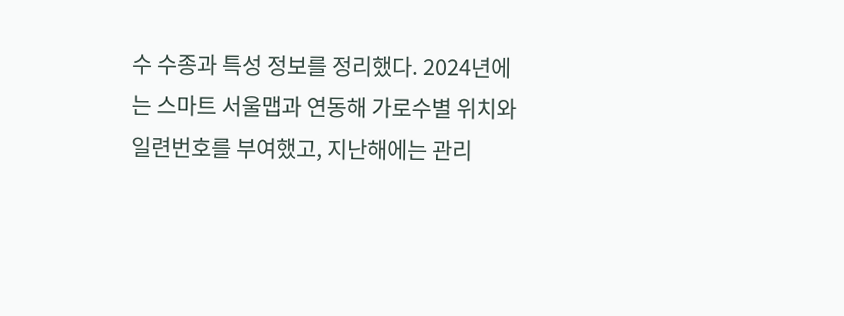수 수종과 특성 정보를 정리했다. 2024년에는 스마트 서울맵과 연동해 가로수별 위치와 일련번호를 부여했고, 지난해에는 관리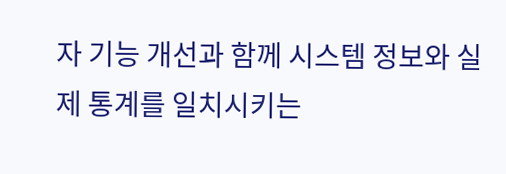자 기능 개선과 함께 시스템 정보와 실제 통계를 일치시키는